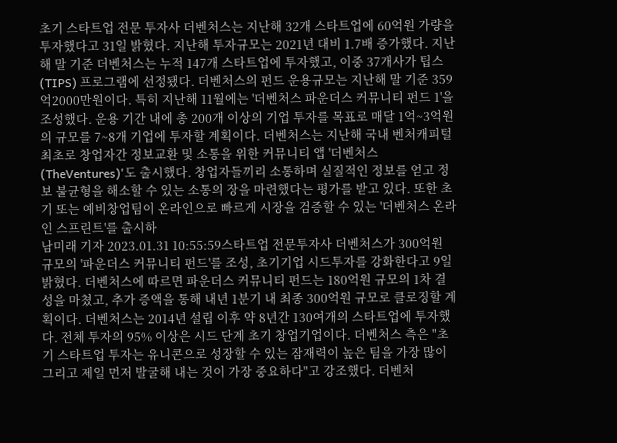초기 스타트업 전문 투자사 더벤처스는 지난해 32개 스타트업에 60억원 가량을 투자했다고 31일 밝혔다. 지난해 투자규모는 2021년 대비 1.7배 증가했다. 지난해 말 기준 더벤처스는 누적 147개 스타트업에 투자했고, 이중 37개사가 팁스(TIPS) 프로그램에 선정됐다. 더벤처스의 펀드 운용규모는 지난해 말 기준 359억2000만원이다. 특히 지난해 11월에는 '더벤처스 파운더스 커뮤니티 펀드 1'을 조성했다. 운용 기간 내에 총 200개 이상의 기업 투자를 목표로 매달 1억~3억원의 규모를 7~8개 기업에 투자할 계획이다. 더벤처스는 지난해 국내 벤처캐피털 최초로 창업자간 정보교환 및 소통을 위한 커뮤니티 앱 '더벤처스(TheVentures)'도 출시했다. 창업자들끼리 소통하며 실질적인 정보를 얻고 정보 불균형을 해소할 수 있는 소통의 장을 마련했다는 평가를 받고 있다. 또한 초기 또는 예비창업팀이 온라인으로 빠르게 시장을 검증할 수 있는 '더벤처스 온라인 스프린트'를 출시하
남미래 기자 2023.01.31 10:55:59스타트업 전문투자사 더벤처스가 300억원 규모의 '파운더스 커뮤니티 펀드'를 조성, 초기기업 시드투자를 강화한다고 9일 밝혔다. 더벤처스에 따르면 파운더스 커뮤니티 펀드는 180억원 규모의 1차 결성을 마쳤고, 추가 증액을 통해 내년 1분기 내 최종 300억원 규모로 클로징할 계획이다. 더벤처스는 2014년 설립 이후 약 8년간 130여개의 스타트업에 투자했다. 전체 투자의 95% 이상은 시드 단계 초기 창업기업이다. 더벤처스 측은 "초기 스타트업 투자는 유니콘으로 성장할 수 있는 잠재력이 높은 팀을 가장 많이 그리고 제일 먼저 발굴해 내는 것이 가장 중요하다"고 강조했다. 더벤처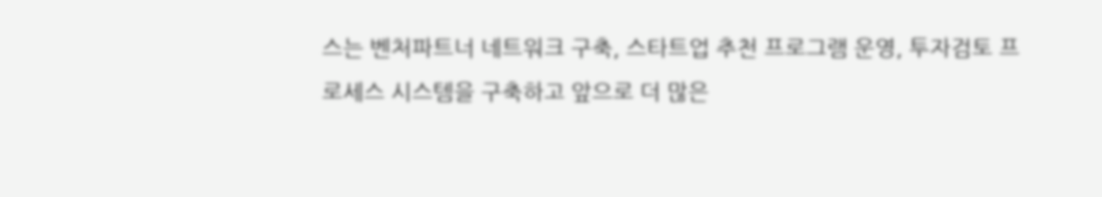스는 벤처파트너 네트워크 구축, 스타트업 추천 프로그램 운영, 투자검토 프로세스 시스템을 구축하고 앞으로 더 많은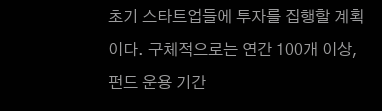초기 스타트업들에 투자를 집행할 계획이다. 구체적으로는 연간 100개 이상, 펀드 운용 기간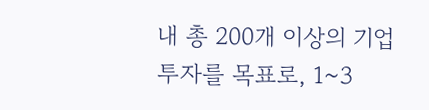내 총 200개 이상의 기업 투자를 목표로, 1~3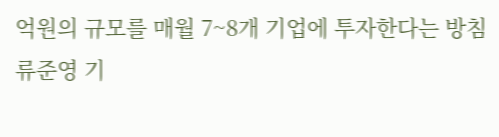억원의 규모를 매월 7~8개 기업에 투자한다는 방침
류준영 기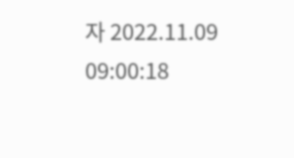자 2022.11.09 09:00:18